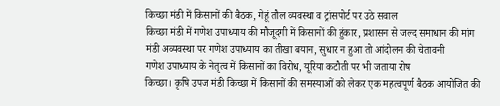किच्छा मंडी में किसानों की बैठक, गेहूं तौल व्यवस्था व ट्रांसपोर्ट पर उठे सवाल
किच्छा मंडी में गणेश उपाध्याय की मौजूदगी में किसानों की हुंकार, प्रशासन से जल्द समाधान की मांग
मंडी अव्यवस्था पर गणेश उपाध्याय का तीखा बयान, सुधार न हुआ तो आंदोलन की चेतावनी
गणेश उपाध्याय के नेतृत्व में किसानों का विरोध, यूरिया कटौती पर भी जताया रोष
किच्छा। कृषि उपज मंडी किच्छा में किसानों की समस्याओं को लेकर एक महत्वपूर्ण बैठक आयोजित की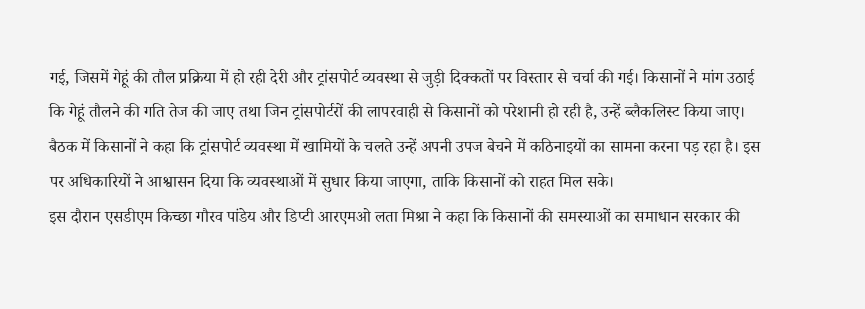गई, जिसमें गेहूं की तौल प्रक्रिया में हो रही देरी और ट्रांसपोर्ट व्यवस्था से जुड़ी दिक्कतों पर विस्तार से चर्चा की गई। किसानों ने मांग उठाई कि गेहूं तौलने की गति तेज की जाए तथा जिन ट्रांसपोर्टरों की लापरवाही से किसानों को परेशानी हो रही है, उन्हें ब्लैकलिस्ट किया जाए।
बैठक में किसानों ने कहा कि ट्रांसपोर्ट व्यवस्था में खामियों के चलते उन्हें अपनी उपज बेचने में कठिनाइयों का सामना करना पड़ रहा है। इस पर अधिकारियों ने आश्वासन दिया कि व्यवस्थाओं में सुधार किया जाएगा, ताकि किसानों को राहत मिल सके।
इस दौरान एसडीएम किच्छा गौरव पांडेय और डिप्टी आरएमओ लता मिश्रा ने कहा कि किसानों की समस्याओं का समाधान सरकार की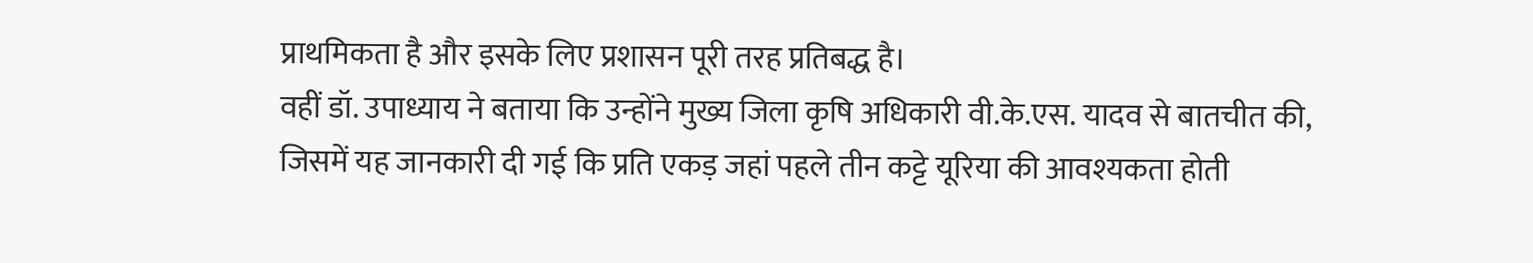प्राथमिकता है और इसके लिए प्रशासन पूरी तरह प्रतिबद्ध है।
वहीं डॉ. उपाध्याय ने बताया कि उन्होंने मुख्य जिला कृषि अधिकारी वी.के.एस. यादव से बातचीत की, जिसमें यह जानकारी दी गई कि प्रति एकड़ जहां पहले तीन कट्टे यूरिया की आवश्यकता होती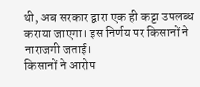थी, अब सरकार द्वारा एक ही कट्टा उपलब्ध कराया जाएगा। इस निर्णय पर किसानों ने नाराजगी जताई।
किसानों ने आरोप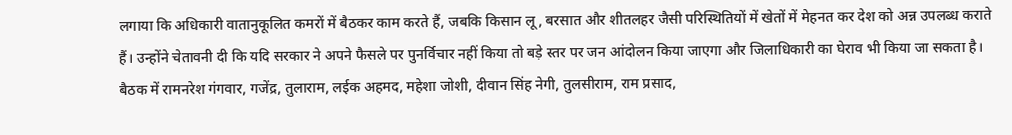लगाया कि अधिकारी वातानुकूलित कमरों में बैठकर काम करते हैं, जबकि किसान लू, बरसात और शीतलहर जैसी परिस्थितियों में खेतों में मेहनत कर देश को अन्न उपलब्ध कराते हैं। उन्होंने चेतावनी दी कि यदि सरकार ने अपने फैसले पर पुनर्विचार नहीं किया तो बड़े स्तर पर जन आंदोलन किया जाएगा और जिलाधिकारी का घेराव भी किया जा सकता है।
बैठक में रामनरेश गंगवार, गजेंद्र, तुलाराम, लईक अहमद, महेशा जोशी, दीवान सिंह नेगी, तुलसीराम, राम प्रसाद,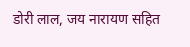डोरी लाल, जय नारायण सहित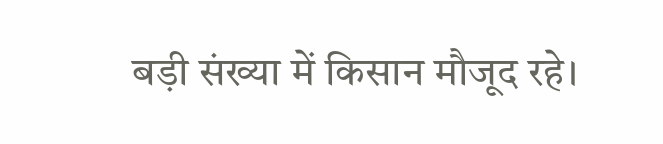बड़ी संख्या में किसान मौजूद रहे।